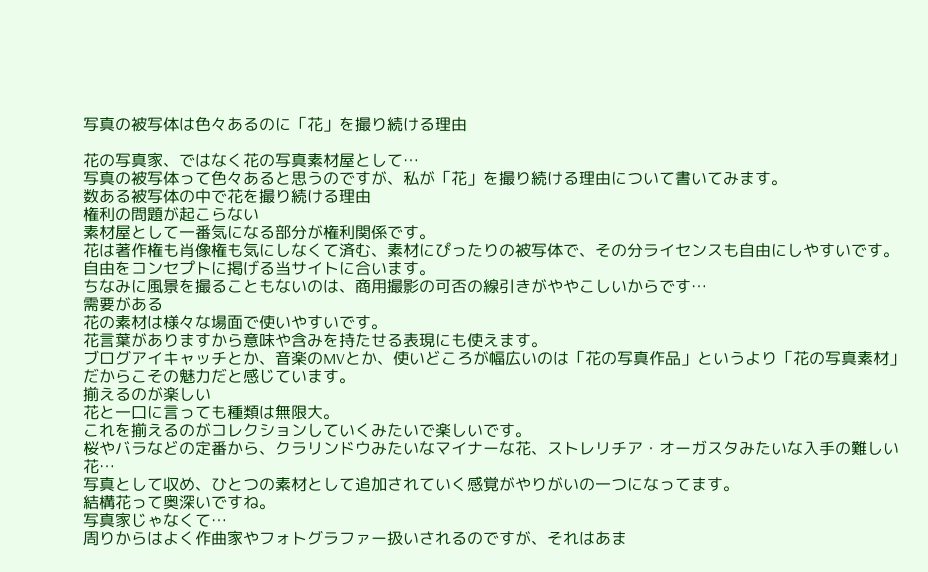写真の被写体は色々あるのに「花」を撮り続ける理由

花の写真家、ではなく花の写真素材屋として…
写真の被写体って色々あると思うのですが、私が「花」を撮り続ける理由について書いてみます。
数ある被写体の中で花を撮り続ける理由
権利の問題が起こらない
素材屋として一番気になる部分が権利関係です。
花は著作権も肖像権も気にしなくて済む、素材にぴったりの被写体で、その分ライセンスも自由にしやすいです。
自由をコンセプトに掲げる当サイトに合います。
ちなみに風景を撮ることもないのは、商用撮影の可否の線引きがややこしいからです…
需要がある
花の素材は様々な場面で使いやすいです。
花言葉がありますから意味や含みを持たせる表現にも使えます。
ブログアイキャッチとか、音楽のMVとか、使いどころが幅広いのは「花の写真作品」というより「花の写真素材」だからこその魅力だと感じています。
揃えるのが楽しい
花と一口に言っても種類は無限大。
これを揃えるのがコレクションしていくみたいで楽しいです。
桜やバラなどの定番から、クラリンドウみたいなマイナーな花、ストレリチア・オーガスタみたいな入手の難しい花…
写真として収め、ひとつの素材として追加されていく感覚がやりがいの一つになってます。
結構花って奥深いですね。
写真家じゃなくて…
周りからはよく作曲家やフォトグラファー扱いされるのですが、それはあま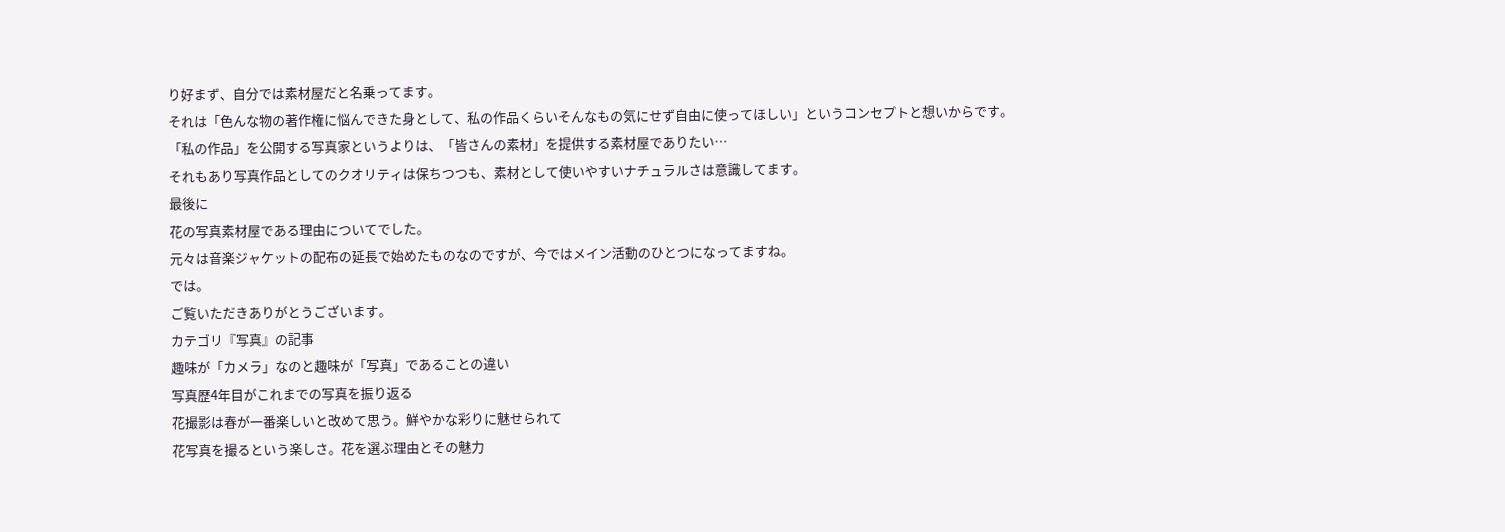り好まず、自分では素材屋だと名乗ってます。
それは「色んな物の著作権に悩んできた身として、私の作品くらいそんなもの気にせず自由に使ってほしい」というコンセプトと想いからです。
「私の作品」を公開する写真家というよりは、「皆さんの素材」を提供する素材屋でありたい…
それもあり写真作品としてのクオリティは保ちつつも、素材として使いやすいナチュラルさは意識してます。
最後に
花の写真素材屋である理由についてでした。
元々は音楽ジャケットの配布の延長で始めたものなのですが、今ではメイン活動のひとつになってますね。
では。
ご覧いただきありがとうございます。
カテゴリ『写真』の記事
趣味が「カメラ」なのと趣味が「写真」であることの違い
写真歴4年目がこれまでの写真を振り返る
花撮影は春が一番楽しいと改めて思う。鮮やかな彩りに魅せられて
花写真を撮るという楽しさ。花を選ぶ理由とその魅力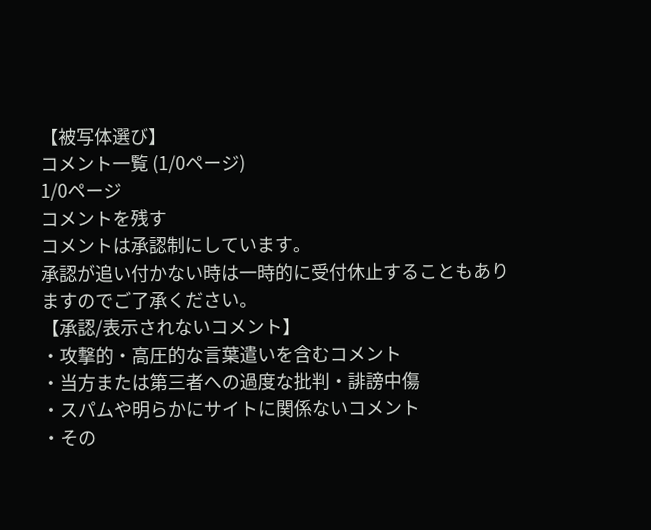【被写体選び】
コメント一覧 (1/0ページ)
1/0ページ
コメントを残す
コメントは承認制にしています。
承認が追い付かない時は一時的に受付休止することもありますのでご了承ください。
【承認/表示されないコメント】
・攻撃的・高圧的な言葉遣いを含むコメント
・当方または第三者への過度な批判・誹謗中傷
・スパムや明らかにサイトに関係ないコメント
・その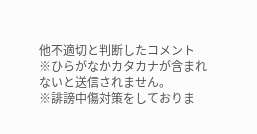他不適切と判断したコメント
※ひらがなかカタカナが含まれないと送信されません。
※誹謗中傷対策をしておりま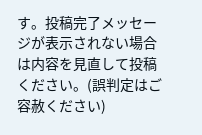す。投稿完了メッセージが表示されない場合は内容を見直して投稿ください。(誤判定はご容赦ください)